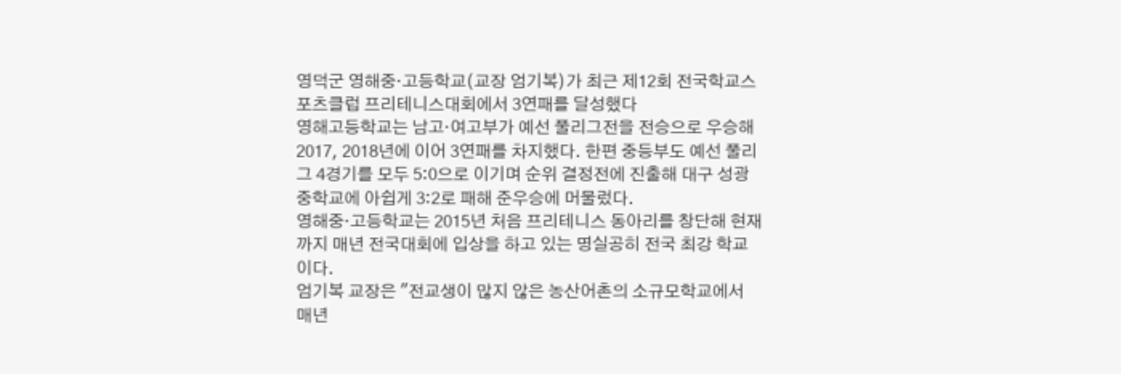영덕군 영해중·고등학교(교장 엄기복)가 최근 제12회 전국학교스포츠클럽 프리테니스대회에서 3연패를 달성했다
영해고등학교는 남고·여고부가 예선 풀리그전을 전승으로 우승해 2017, 2018년에 이어 3연패를 차지했다. 한편 중등부도 예선 풀리그 4경기를 모두 5:0으로 이기며 순위 결정전에 진출해 대구 성광중학교에 아쉽게 3:2로 패해 준우승에 머물렀다.
영해중·고등학교는 2015년 처음 프리테니스 동아리를 창단해 현재까지 매년 전국대회에 입상을 하고 있는 명실공히 전국 최강 학교이다.
엄기복 교장은 "전교생이 많지 않은 농산어촌의 소규모학교에서 매년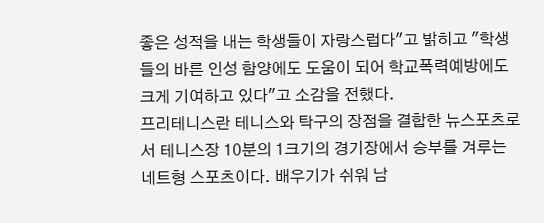좋은 성적을 내는 학생들이 자랑스럽다"고 밝히고 "학생들의 바른 인성 함양에도 도움이 되어 학교폭력예방에도 크게 기여하고 있다"고 소감을 전했다.
프리테니스란 테니스와 탁구의 장점을 결합한 뉴스포츠로서 테니스장 10분의 1크기의 경기장에서 승부를 겨루는 네트형 스포츠이다. 배우기가 쉬워 남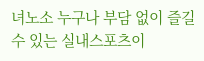녀노소 누구나 부담 없이 즐길 수 있는 실내스포츠이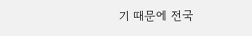기 때문에 전국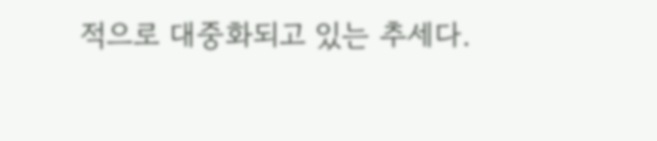적으로 대중화되고 있는 추세다.